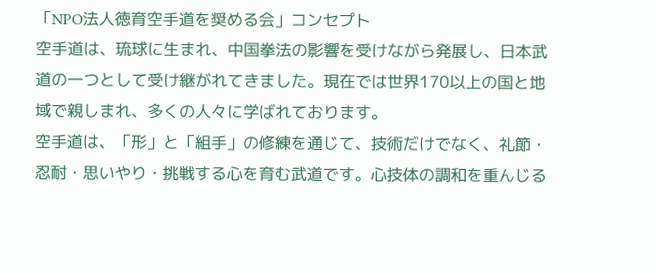「NPO法人徳育空手道を奨める会」コンセプト
空手道は、琉球に生まれ、中国拳法の影響を受けながら発展し、日本武道の一つとして受け継がれてきました。現在では世界170以上の国と地域で親しまれ、多くの人々に学ばれております。
空手道は、「形」と「組手」の修練を通じて、技術だけでなく、礼節・忍耐・思いやり・挑戦する心を育む武道です。心技体の調和を重んじる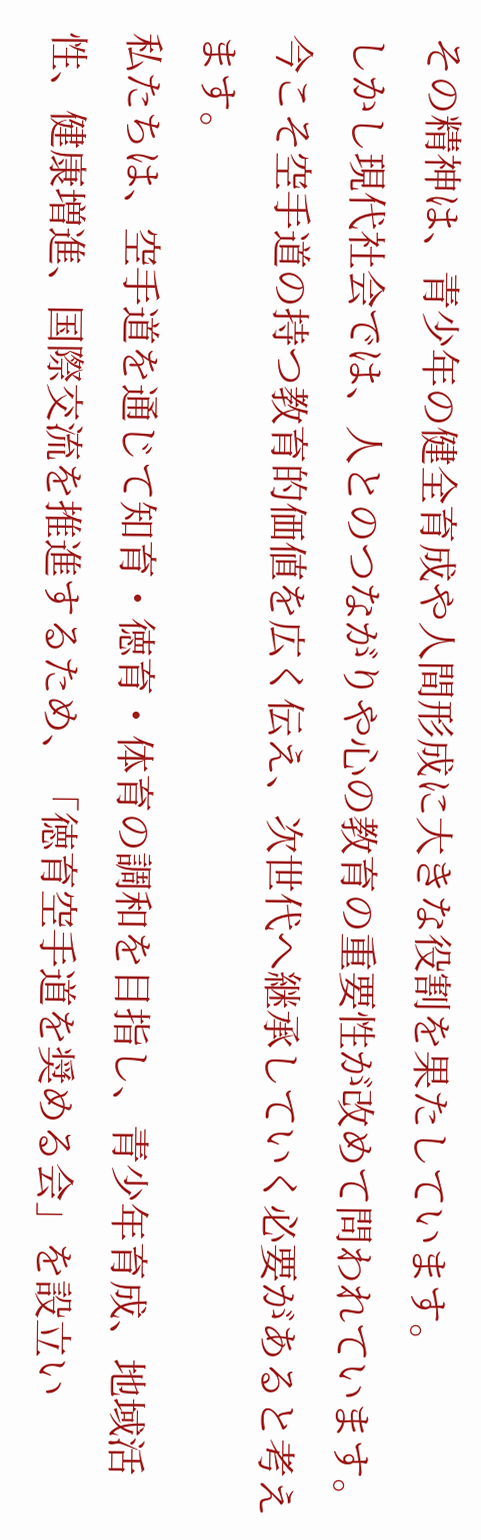その精神は、青少年の健全育成や人間形成に大きな役割を果たしています。
しかし現代社会では、人とのつながりや心の教育の重要性が改めて問われています。今こそ空手道の持つ教育的価値を広く伝え、次世代へ継承していく必要があると考えます。
私たちは、空手道を通じて知育・徳育・体育の調和を目指し、青少年育成、地域活性、健康増進、国際交流を推進するため、「徳育空手道を奨める会」を設立い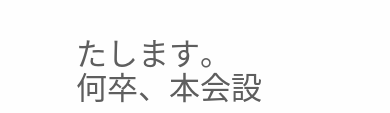たします。
何卒、本会設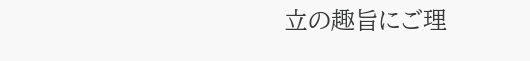立の趣旨にご理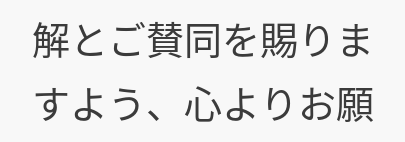解とご賛同を賜りますよう、心よりお願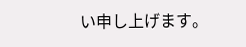い申し上げます。